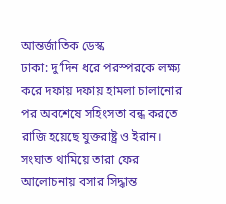আন্তর্জাতিক ডেস্ক
ঢাকা: দু’দিন ধরে পরস্পরকে লক্ষ্য করে দফায় দফায় হামলা চালানোর পর অবশেষে সহিংসতা বন্ধ করতে রাজি হয়েছে যুক্তরাষ্ট্র ও ইরান। সংঘাত থামিয়ে তারা ফের আলোচনায় বসার সিদ্ধান্ত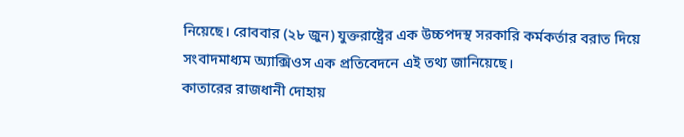নিয়েছে। রোববার (২৮ জুন) যুক্তরাষ্ট্রের এক উচ্চপদস্থ সরকারি কর্মকর্তার বরাত দিয়ে সংবাদমাধ্যম অ্যাক্সিওস এক প্রতিবেদনে এই তথ্য জানিয়েছে।
কাতারের রাজধানী দোহায়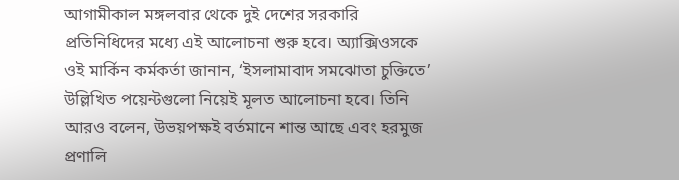আগামীকাল মঙ্গলবার থেকে দুই দেশের সরকারি প্রতিনিধিদের মধ্যে এই আলোচনা শুরু হবে। অ্যাক্সিওসকে ওই মার্কিন কর্মকর্তা জানান, ‘ইসলামাবাদ সমঝোতা চুক্তিতে’ উল্লিখিত পয়েন্টগুলো নিয়েই মূলত আলোচনা হবে। তিনি আরও বলেন, উভয়পক্ষই বর্তমানে শান্ত আছে এবং হরমুজ প্রণালি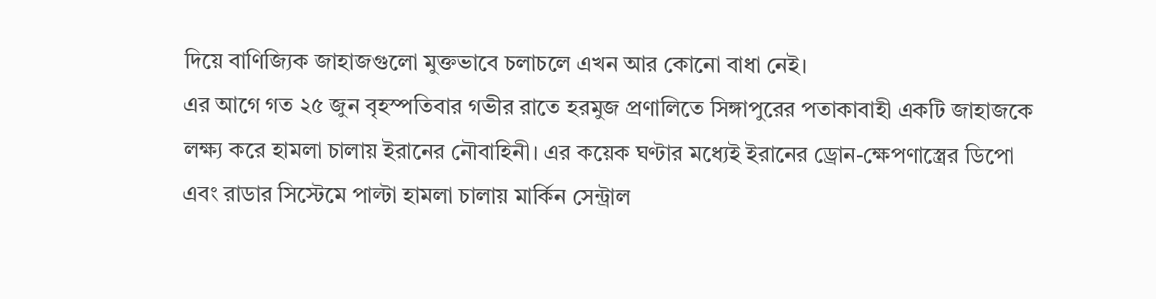দিয়ে বাণিজ্যিক জাহাজগুলো মুক্তভাবে চলাচলে এখন আর কোনো বাধা নেই।
এর আগে গত ২৫ জুন বৃহস্পতিবার গভীর রাতে হরমুজ প্রণালিতে সিঙ্গাপুরের পতাকাবাহী একটি জাহাজকে লক্ষ্য করে হামলা চালায় ইরানের নৌবাহিনী। এর কয়েক ঘণ্টার মধ্যেই ইরানের ড্রোন-ক্ষেপণাস্ত্রের ডিপো এবং রাডার সিস্টেমে পাল্টা হামলা চালায় মার্কিন সেন্ট্রাল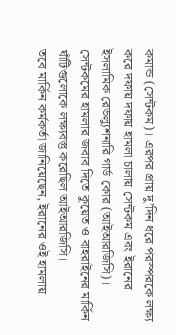কমান্ড (সেন্টকম)। এরপর প্রায় দু’দিন ধরে পরস্পরকে লক্ষ্য করে দফায় দফায় হামলা চালায় সেন্টকম এবং ইরানের ইসলামিক রেভল্যুশনারি গার্ড কোর (আইআরজিসি)। সেন্টকমের হামলার জবাব দিতে কুয়েত ও বাহরাইনের মার্কিন ঘাঁটিগুলোকে লক্ষ্যবস্তু করেছিল আইআরজিসি।
তবে মার্কিন কর্মকর্তা জানিয়েছেন, ইরানের ওই হামলায়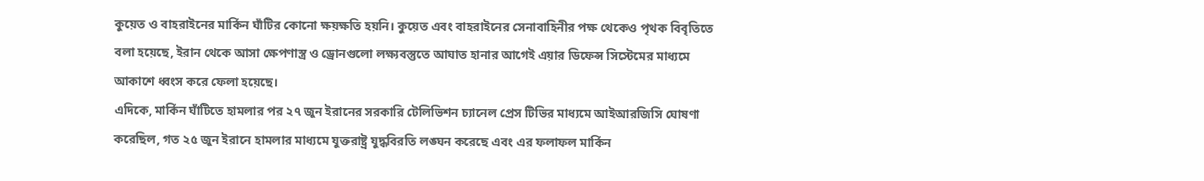কুয়েত ও বাহরাইনের মার্কিন ঘাঁটির কোনো ক্ষয়ক্ষতি হয়নি। কুয়েত এবং বাহরাইনের সেনাবাহিনীর পক্ষ থেকেও পৃথক বিবৃতিতে বলা হয়েছে, ইরান থেকে আসা ক্ষেপণাস্ত্র ও ড্রোনগুলো লক্ষ্যবস্তুতে আঘাত হানার আগেই এয়ার ডিফেন্স সিস্টেমের মাধ্যমে আকাশে ধ্বংস করে ফেলা হয়েছে।
এদিকে, মার্কিন ঘাঁটিতে হামলার পর ২৭ জুন ইরানের সরকারি টেলিভিশন চ্যানেল প্রেস টিভির মাধ্যমে আইআরজিসি ঘোষণা করেছিল, গত ২৫ জুন ইরানে হামলার মাধ্যমে যুক্তরাষ্ট্র যুদ্ধবিরতি লঙ্ঘন করেছে এবং এর ফলাফল মার্কিন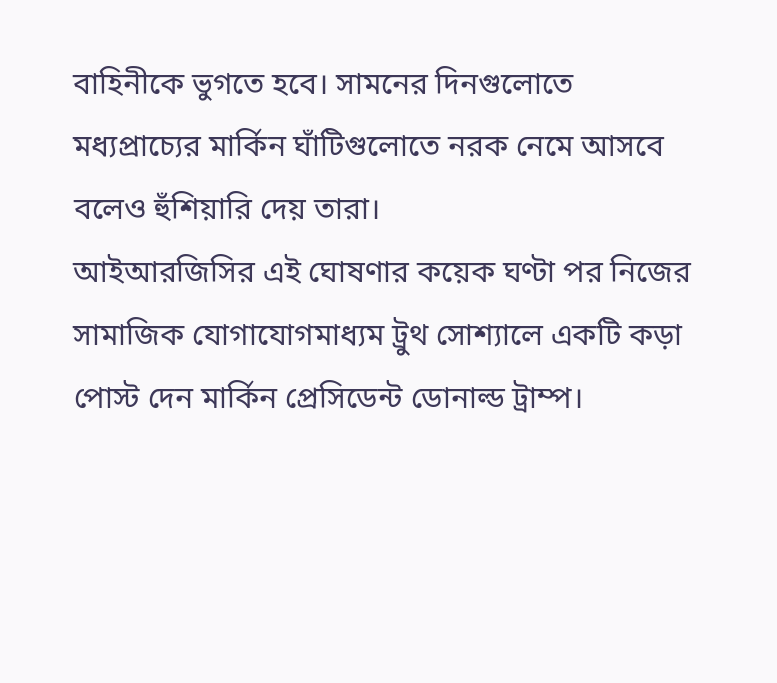বাহিনীকে ভুগতে হবে। সামনের দিনগুলোতে মধ্যপ্রাচ্যের মার্কিন ঘাঁটিগুলোতে নরক নেমে আসবে বলেও হুঁশিয়ারি দেয় তারা।
আইআরজিসির এই ঘোষণার কয়েক ঘণ্টা পর নিজের সামাজিক যোগাযোগমাধ্যম ট্রুথ সোশ্যালে একটি কড়া পোস্ট দেন মার্কিন প্রেসিডেন্ট ডোনাল্ড ট্রাম্প।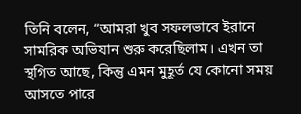তিনি বলেন, “আমরা খুব সফলভাবে ইরানে সামরিক অভিযান শুরু করেছিলাম। এখন তা স্থগিত আছে, কিন্তু এমন মুহূর্ত যে কোনো সময় আসতে পারে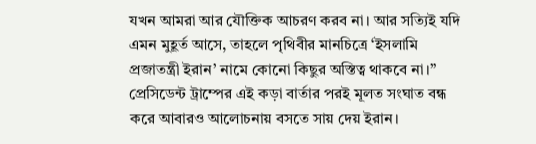যখন আমরা আর যৌক্তিক আচরণ করব না। আর সত্যিই যদি এমন মুহূর্ত আসে, তাহলে পৃথিবীর মানচিত্রে ‘ইসলামি প্রজাতন্ত্রী ইরান’ নামে কোনো কিছুর অস্তিত্ব থাকবে না।”
প্রেসিডেন্ট ট্রাম্পের এই কড়া বার্তার পরই মূলত সংঘাত বন্ধ করে আবারও আলোচনায় বসতে সায় দেয় ইরান।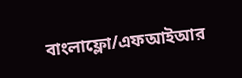বাংলাফ্লো/এফআইআর